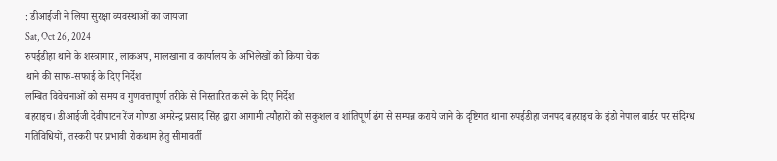: डीआईजी ने लिया सुरक्षा व्यवस्थाओं का जायजा
Sat, Oct 26, 2024
रुपईडीहा थाने के शस्त्रागार, लाकअप, मालखाना व कार्यालय के अभिलेखों को किया चेक
थाने की साफ-सफाई के दिए निर्देश
लम्बित विवेचनाओं को समय व गुणवत्तापूर्ण तरीके से निस्तारित करने के दिए निर्देश
बहराइच। डीआईजी देवीपाटन रेंज गोण्डा अमरेन्द्र प्रसाद सिंह द्वारा आगामी त्यौहारों को सकुशल व शांतिपूर्ण ढंग से सम्पन्न कराये जाने के दृष्टिगत थाना रुपईडीहा जनपद बहराइच के इंडो नेपाल बार्डर पर संदिग्ध गतिविधियों, तस्करी पर प्रभावी रोकथाम हेतु सीमावर्ती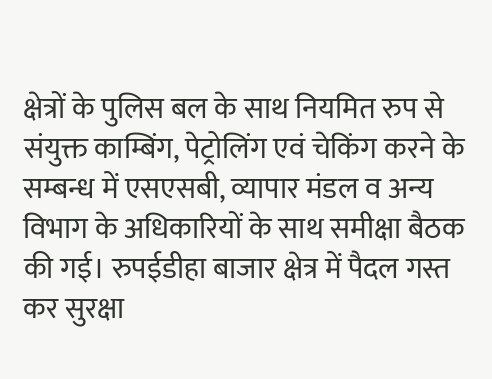क्षेत्रों के पुलिस बल के साथ नियमित रुप से संयुक्त काम्बिंग, पेट्रोलिंग एवं चेकिंग करने के सम्बन्ध में एसएसबी, व्यापार मंडल व अन्य विभाग के अधिकारियों के साथ समीक्षा बैठक की गई। रुपईडीहा बाजार क्षेत्र में पैदल गस्त कर सुरक्षा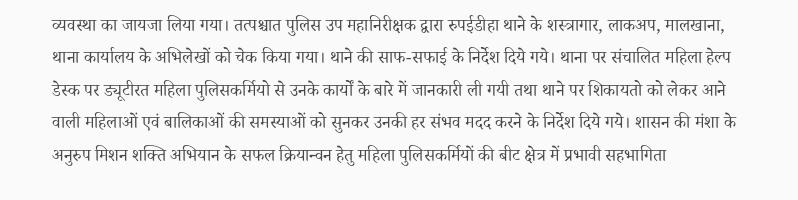व्यवस्था का जायजा लिया गया। तत्पश्चात पुलिस उप महानिरीक्षक द्वारा रुपईडीहा थाने के शस्त्रागार, लाकअप, मालखाना, थाना कार्यालय के अभिलेखों को चेक किया गया। थाने की साफ-सफाई के निर्देश दिये गये। थाना पर संचालित महिला हेल्प डेस्क पर ड्यूटीरत महिला पुलिसकर्मियो से उनके कार्यों के बारे में जानकारी ली गयी तथा थाने पर शिकायतो को लेकर आने वाली महिलाओं एवं बालिकाओं की समस्याओं को सुनकर उनकी हर संभव मदद करने के निर्देश दिये गये। शासन की मंशा के अनुरुप मिशन शक्ति अभियान के सफल क्रियान्वन हेतु महिला पुलिसकर्मियों की बीट क्षेत्र में प्रभावी सहभागिता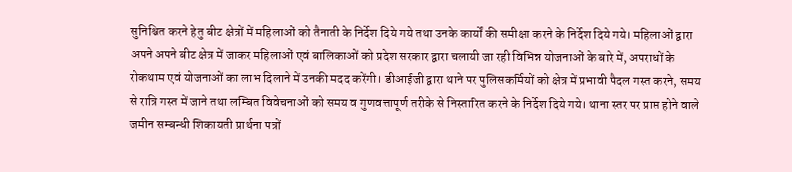सुनिश्चित करने हेतु बीट क्षेत्रों में महिलाओं को तैनाती के निर्देश दिये गये तथा उनके कार्यों की समीक्षा करने के निर्देश दिये गये। महिलाओं द्वारा अपने अपने बीट क्षेत्र में जाकर महिलाओं एवं बालिकाओं को प्रदेश सरकार द्वारा चलायी जा रही विभिन्न योजनाओं के बारे में, अपराधों के रोकथाम एवं योजनाओं का लाभ दिलाने में उनकी मदद करेंगी। डीआईजी द्वारा थाने पर पुलिसकर्मियों को क्षेत्र में प्रभावी पैदल गस्त करने, समय से रात्रि गस्त में जाने तथा लम्बित विवेचनाओं को समय व गुणवत्तापूर्ण तरीके से निस्तारित करने के निर्देश दिये गये। थाना स्तर पर प्राप्त होने वाले जमीन सम्बन्धी शिकायती प्रार्थना पत्रों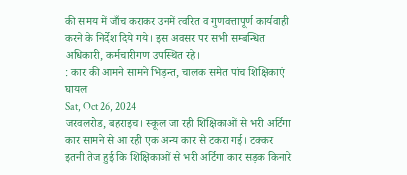की समय में जाँच कराकर उनमें त्वरित व गुणवत्तापूर्ण कार्यवाही करने के निर्देश दिये गये। इस अवसर पर सभी सम्बन्धित अधिकारी, कर्मचारीगण उपस्थित रहे।
: कार की आमने सामने भिड़न्त, चालक समेत पांच शिक्षिकाएं घायल
Sat, Oct 26, 2024
जरवलरोड, बहराइच। स्कूल जा रही शिक्षिकाओं से भरी अर्टिगा कार सामने से आ रही एक अन्य कार से टकरा गई। टक्कर इतनी तेज हुई कि शिक्षिकाओं से भरी अर्टिगा कार सड़क किनारे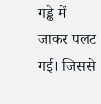गड्ढे में जाकर पलट गई। जिससे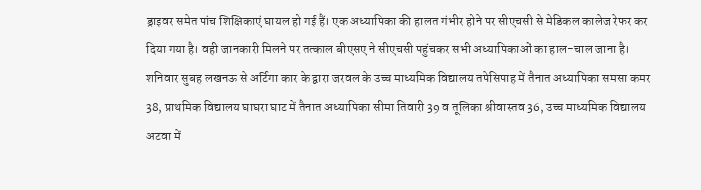ड्राइवर समेत पांच शिक्षिकाएं घायल हो गई हैं। एक अध्यापिका की हालत गंभीर होने पर सीएचसी से मेडिकल कालेज रेफर कर दिया गया है। वही जानकारी मिलने पर तत्काल बीएसए ने सीएचसी पहुंचकर सभी अध्यापिकाओं का हाल-चाल जाना है। शनिवार सुबह लखनऊ से अर्टिगा कार के द्वारा जरवल के उच्च माध्यमिक विद्यालय तपेसिपाह में तैनात अध्यापिका समसा कमर 38, प्राथमिक विद्यालय घाघरा घाट में तैनात अध्यापिका सीमा तिवारी 39 व तूलिका श्रीवास्तव 36, उच्च माध्यमिक विद्यालय अटवा में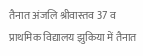तैनात अंजलि श्रीवास्तव 37 व प्राथमिक विद्यालय झुकिया में तैनात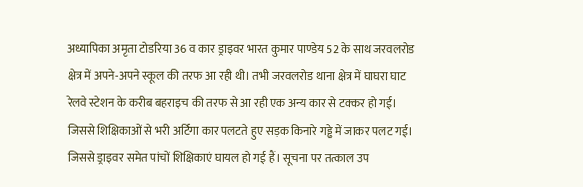अध्यापिका अमृता टोडरिया 36 व कार ड्राइवर भारत कुमार पाण्डेय 52 के साथ जरवलरोड क्षेत्र में अपने-अपने स्कूल की तरफ आ रही थी। तभी जरवलरोड थाना क्षेत्र में घाघरा घाट रेलवे स्टेशन के करीब बहराइच की तरफ से आ रही एक अन्य कार से टक्कर हो गई। जिससे शिक्षिकाओं से भरी अर्टिगा कार पलटते हुए सड़क किनारे गड्ढे में जाकर पलट गई। जिससे ड्राइवर समेत पांचों शिक्षिकाएं घायल हो गई हैं। सूचना पर तत्काल उप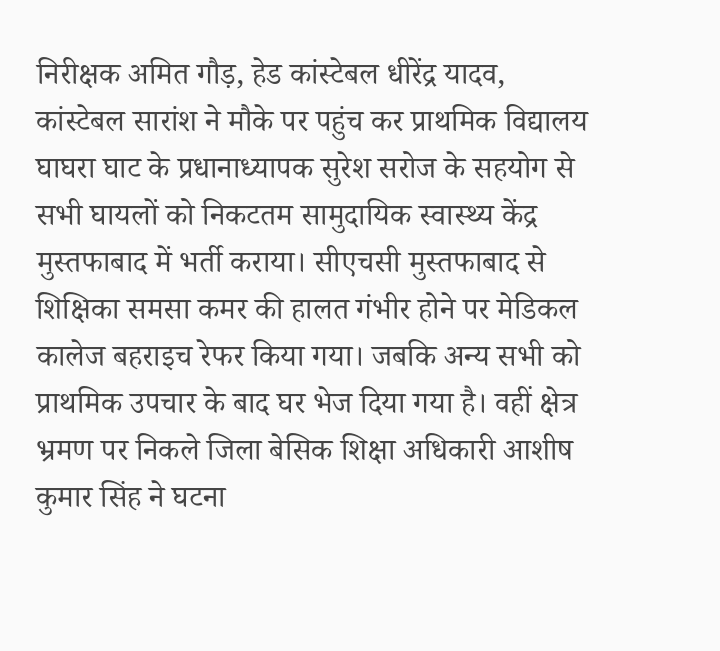निरीक्षक अमित गौड़, हेड कांस्टेबल धीरेंद्र यादव, कांस्टेबल सारांश ने मौके पर पहुंच कर प्राथमिक विद्यालय घाघरा घाट के प्रधानाध्यापक सुरेश सरोज के सहयोग से सभी घायलों को निकटतम सामुदायिक स्वास्थ्य केंद्र मुस्तफाबाद में भर्ती कराया। सीएचसी मुस्तफाबाद से शिक्षिका समसा कमर की हालत गंभीर होने पर मेडिकल कालेज बहराइच रेफर किया गया। जबकि अन्य सभी को प्राथमिक उपचार के बाद घर भेज दिया गया है। वहीं क्षेत्र भ्रमण पर निकले जिला बेसिक शिक्षा अधिकारी आशीष कुमार सिंह ने घटना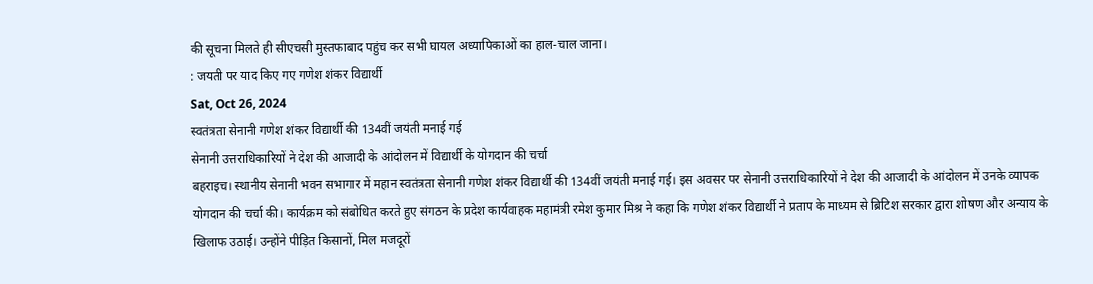की सूचना मिलते ही सीएचसी मुस्तफाबाद पहुंच कर सभी घायल अध्यापिकाओं का हाल-चाल जाना।
: जयती पर याद किए गए गणेश शंकर विद्यार्थी
Sat, Oct 26, 2024
स्वतंत्रता सेनानी गणेश शंकर विद्यार्थी की 134वीं जयंती मनाई गई
सेनानी उत्तराधिकारियों ने देश की आजादी के आंदोलन में विद्यार्थी के योगदान की चर्चा
बहराइच। स्थानीय सेनानी भवन सभागार में महान स्वतंत्रता सेनानी गणेश शंकर विद्यार्थी की 134वीं जयंती मनाई गई। इस अवसर पर सेनानी उत्तराधिकारियों ने देश की आजादी के आंदोलन में उनके व्यापक योगदान की चर्चा की। कार्यक्रम को संबोधित करते हुए संगठन के प्रदेश कार्यवाहक महामंत्री रमेश कुमार मिश्र ने कहा कि गणेश शंकर विद्यार्थी ने प्रताप के माध्यम से ब्रिटिश सरकार द्वारा शोषण और अन्याय के खिलाफ उठाई। उन्होंने पीड़ित किसानों, मिल मजदूरों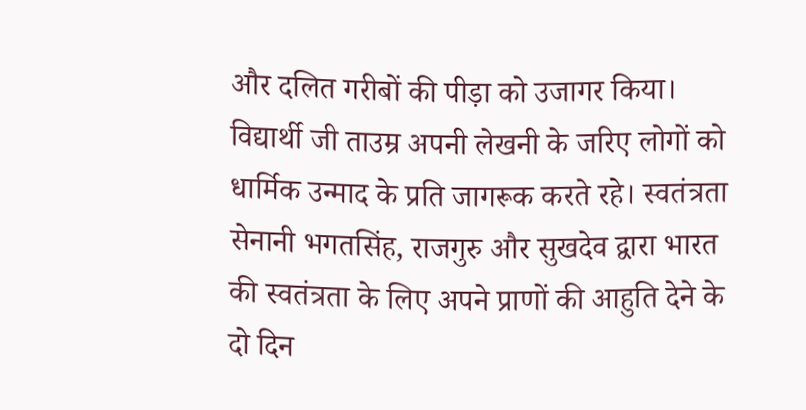और दलित गरीबों की पीड़ा को उजागर किया। विद्यार्थी जी ताउम्र अपनी लेखनी के जरिए लोगों को धार्मिक उन्माद के प्रति जागरूक करते रहे। स्वतंत्रता सेनानी भगतसिंह, राजगुरु और सुखदेव द्वारा भारत की स्वतंत्रता के लिए अपने प्राणों की आहुति देने के दो दिन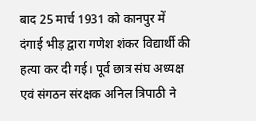बाद 25 मार्च 1931 को कानपुर में दंगाई भीड़ द्वारा गणेश शंकर विद्यार्थी की हत्या कर दी गई। पूर्व छात्र संघ अध्यक्ष एवं संगठन संरक्षक अनिल त्रिपाठी ने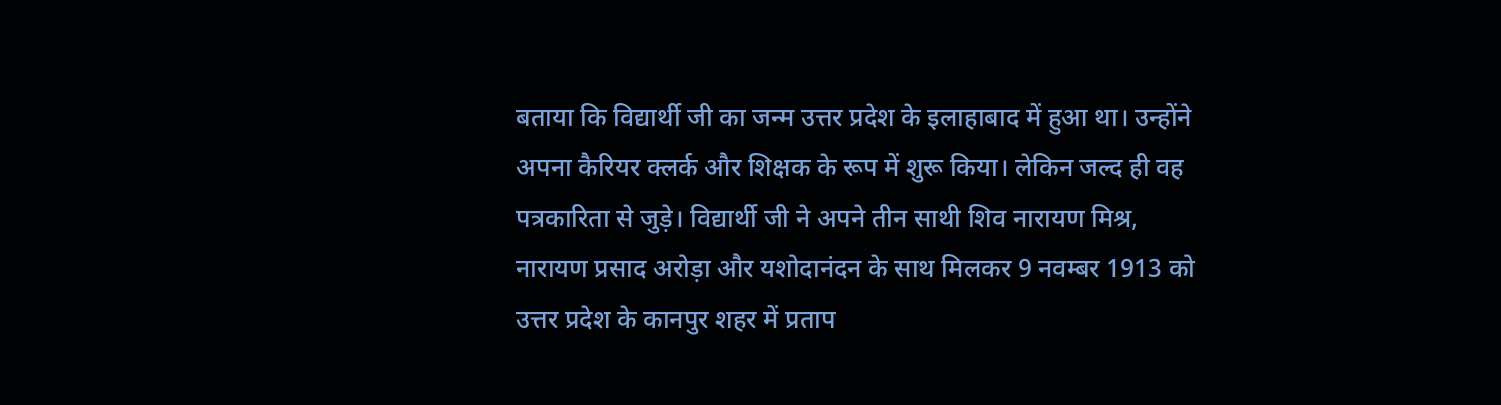बताया कि विद्यार्थी जी का जन्म उत्तर प्रदेश के इलाहाबाद में हुआ था। उन्होंने अपना कैरियर क्लर्क और शिक्षक के रूप में शुरू किया। लेकिन जल्द ही वह पत्रकारिता से जुड़े। विद्यार्थी जी ने अपने तीन साथी शिव नारायण मिश्र, नारायण प्रसाद अरोड़ा और यशोदानंदन के साथ मिलकर 9 नवम्बर 1913 को उत्तर प्रदेश के कानपुर शहर में प्रताप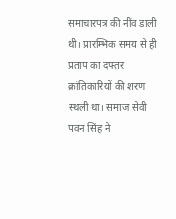समाचारपत्र की नींव डाली थी। प्रारम्भिक समय से ही प्रताप का दफ्तर क्रांतिकारियों की शरण स्थली था। समाज सेवी पवन सिंह ने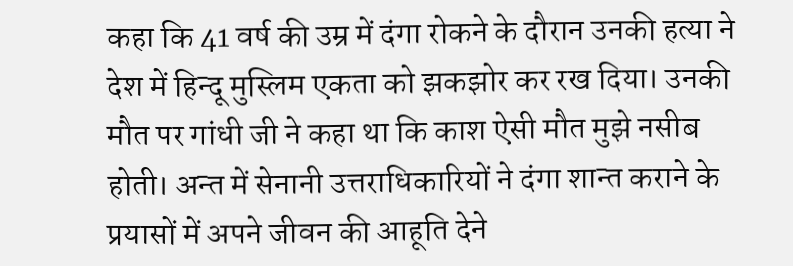कहा कि 41 वर्ष की उम्र में दंगा रोकने के दौरान उनकी हत्या ने देश में हिन्दू मुस्लिम एकता को झकझोर कर रख दिया। उनकी मौत पर गांधी जी ने कहा था कि काश ऐसी मौत मुझे नसीब होती। अन्त में सेनानी उत्तराधिकारियों ने दंगा शान्त कराने के प्रयासों में अपने जीवन की आहूति देने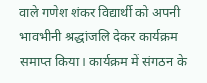वाले गणेश शंकर विद्यार्थी को अपनी भावभीनी श्रद्धांजलि देकर कार्यक्रम समाप्त किया। कार्यक्रम में संगठन के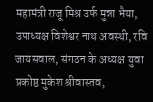महामंत्री राजू मिश्र उर्फ मुन्ना भैया, उपाध्यक्ष विशेश्वर नाथ अवस्थी, रवि जायसवाल, संगठन के अध्यक्ष युवा प्रकोष्ठ मुकेश श्रीवास्तव,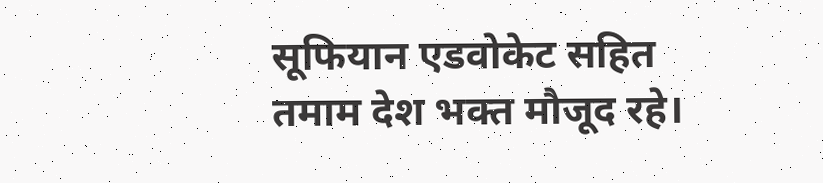सूफियान एडवोकेट सहित तमाम देश भक्त मौजूद रहे।